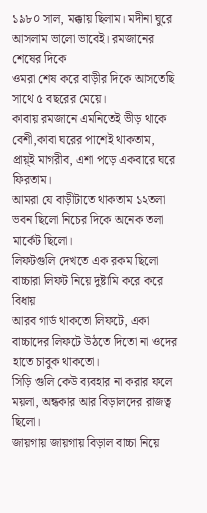১৯৮০ সাল, মক্কায় ছিলাম। মদীনা ঘুরে আসলাম ভালো ভাবেই। রমজানের শেষের দিকে
ওমরা শেষ করে বাড়ীর দিকে আসতেছি সাথে ৫ বছরের মেয়ে।
কাবায় রমজানে এমনিতেই ভীড় থাকে বেশী,কাবা ঘরের পাশেই থাকতাম,
প্রায়্ই মাগরীব, এশা পড়ে একবারে ঘরে ফিরতাম।
আমরা যে বাড়ীটাতে থাকতাম ১২তলা ভবন ছিলো নিচের দিকে অনেক তলা মার্কেট ছিলো।
লিফটগুলি দেখতে এক রকম ছিলো বাচ্চারা লিফট নিয়ে দুষ্টামি করে করে বিধায়
আরব গার্ড থাকতো লিফটে, একা বাচ্চাদের লিফটে উঠতে দিতো না ওদের হাতে চাবুক থাকতো।
সিড়ি গুলি কেউ ব্যবহার না করার ফলে ময়লা, অন্ধকার আর বিড়ালদের রাজত্ব ছিলো।
জায়গায় জায়গায় বিড়াল বাচ্চা নিয়ে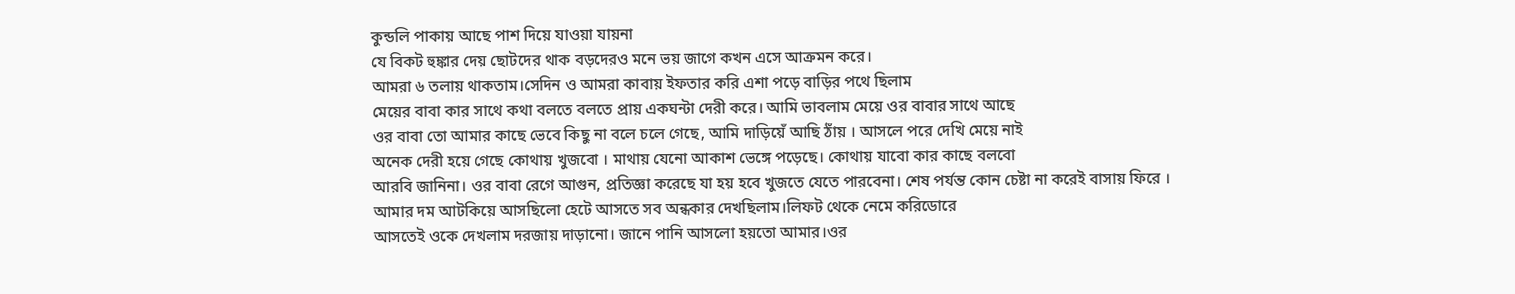কুন্ডলি পাকায় আছে পাশ দিয়ে যাওয়া যায়না
যে বিকট হুঙ্কার দেয় ছোটদের থাক বড়দেরও মনে ভয় জাগে কখন এসে আক্রমন করে।
আমরা ৬ তলায় থাকতাম।সেদিন ও আমরা কাবায় ইফতার করি এশা পড়ে বাড়ির পথে ছিলাম
মেয়ের বাবা কার সাথে কথা বলতে বলতে প্রায় একঘন্টা দেরী করে। আমি ভাবলাম মেয়ে ওর বাবার সাথে আছে
ওর বাবা তো আমার কাছে ভেবে কিছু না বলে চলে গেছে, আমি দাড়িয়েঁ আছি ঠাঁয় । আসলে পরে দেখি মেয়ে নাই
অনেক দেরী হয়ে গেছে কোথায় খুজবো । মাথায় যেনো আকাশ ভেঙ্গে পড়েছে। কোথায় যাবো কার কাছে বলবো
আরবি জানিনা। ওর বাবা রেগে আগুন, প্রতিজ্ঞা করেছে যা হয় হবে খুজতে যেতে পারবেনা। শেষ পর্যন্ত কোন চেষ্টা না করেই বাসায় ফিরে । আমার দম আটকিয়ে আসছিলো হেটে আসতে সব অন্ধকার দেখছিলাম।লিফট থেকে নেমে করিডোরে
আসতেই ওকে দেখলাম দরজায় দাড়ানো। জানে পানি আসলো হয়তো আমার।ওর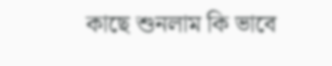কাছে শুনলাম কি ভাবে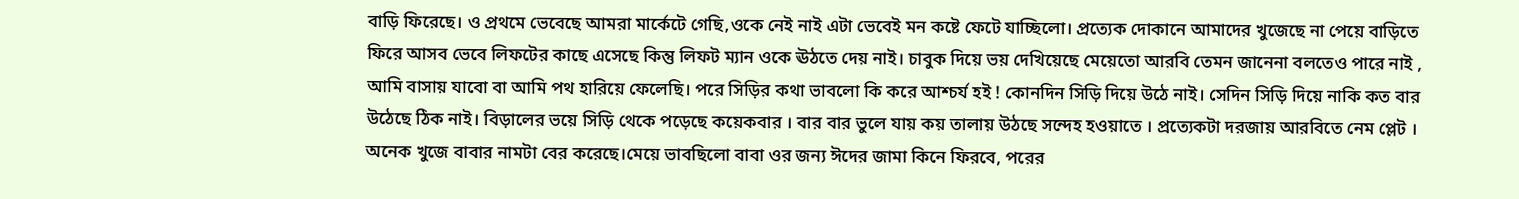বাড়ি ফিরেছে। ও প্রথমে ভেবেছে আমরা মার্কেটে গেছি,ওকে নেই নাই এটা ভেবেই মন কষ্টে ফেটে যাচ্ছিলো। প্রত্যেক দোকানে আমাদের খুজেছে না পেয়ে বাড়িতে ফিরে আসব ভেবে লিফটের কাছে এসেছে কিন্তু লিফট ম্যান ওকে ঊঠতে দেয় নাই। চাবুক দিয়ে ভয় দেখিয়েছে মেয়েতো আরবি তেমন জানেনা বলতেও পারে নাই , আমি বাসায় যাবো বা আমি পথ হারিয়ে ফেলেছি। পরে সিড়ির কথা ভাবলো কি করে আশ্চর্য হই ! কোনদিন সিড়ি দিয়ে উঠে নাই। সেদিন সিড়ি দিয়ে নাকি কত বার উঠেছে ঠিক নাই। বিড়ালের ভয়ে সিড়ি থেকে পড়েছে কয়েকবার । বার বার ভুলে যায় কয় তালায় উঠছে সন্দেহ হওয়াতে । প্রত্যেকটা দরজায় আরবিতে নেম প্লেট । অনেক খুজে বাবার নামটা বের করেছে।মেয়ে ভাবছিলো বাবা ওর জন্য ঈদের জামা কিনে ফিরবে, পরের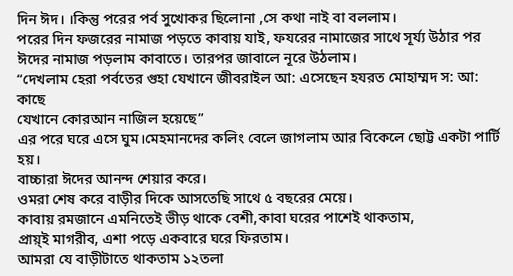দিন ঈদ। ।কিন্তু পরের পর্ব সুখোকর ছিলোনা ,সে কথা নাই বা বললাম।
পরের দিন ফজরের নামাজ পড়তে কাবায় যাই, ফযরের নামাজের সাথে সূর্য্য উঠার পর ঈদের নামাজ পড়লাম কাবাতে। তারপর জাবালে নূরে উঠলাম।
“দেখলাম হেরা পর্বতের গুহা যেখানে জীবরাইল আ: এসেছেন হযরত মোহাম্মদ স: আ: কাছে
যেখানে কোরআন নাজিল হয়েছে”
এর পরে ঘরে এসে ঘুম।মেহমানদের কলিং বেলে জাগলাম আর বিকেলে ছোট্ট একটা পার্টি হয়।
বাচ্চারা ঈদের আনন্দ শেয়ার করে।
ওমরা শেষ করে বাড়ীর দিকে আসতেছি সাথে ৫ বছরের মেয়ে।
কাবায় রমজানে এমনিতেই ভীড় থাকে বেশী,কাবা ঘরের পাশেই থাকতাম,
প্রায়্ই মাগরীব, এশা পড়ে একবারে ঘরে ফিরতাম।
আমরা যে বাড়ীটাতে থাকতাম ১২তলা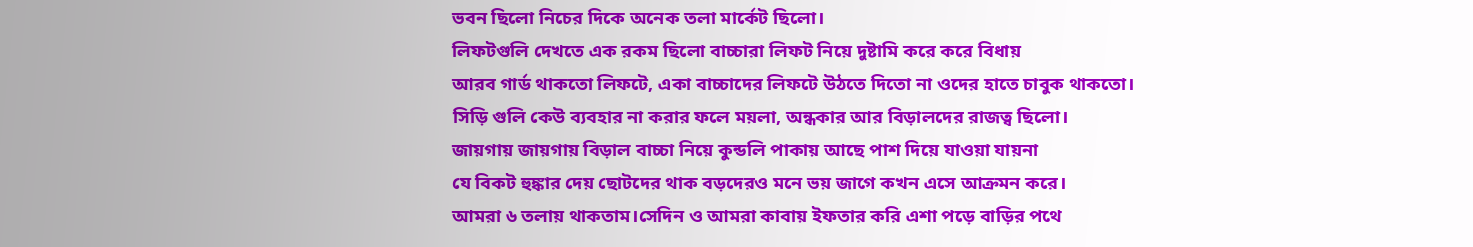ভবন ছিলো নিচের দিকে অনেক তলা মার্কেট ছিলো।
লিফটগুলি দেখতে এক রকম ছিলো বাচ্চারা লিফট নিয়ে দুষ্টামি করে করে বিধায়
আরব গার্ড থাকতো লিফটে, একা বাচ্চাদের লিফটে উঠতে দিতো না ওদের হাতে চাবুক থাকতো।
সিড়ি গুলি কেউ ব্যবহার না করার ফলে ময়লা, অন্ধকার আর বিড়ালদের রাজত্ব ছিলো।
জায়গায় জায়গায় বিড়াল বাচ্চা নিয়ে কুন্ডলি পাকায় আছে পাশ দিয়ে যাওয়া যায়না
যে বিকট হুঙ্কার দেয় ছোটদের থাক বড়দেরও মনে ভয় জাগে কখন এসে আক্রমন করে।
আমরা ৬ তলায় থাকতাম।সেদিন ও আমরা কাবায় ইফতার করি এশা পড়ে বাড়ির পথে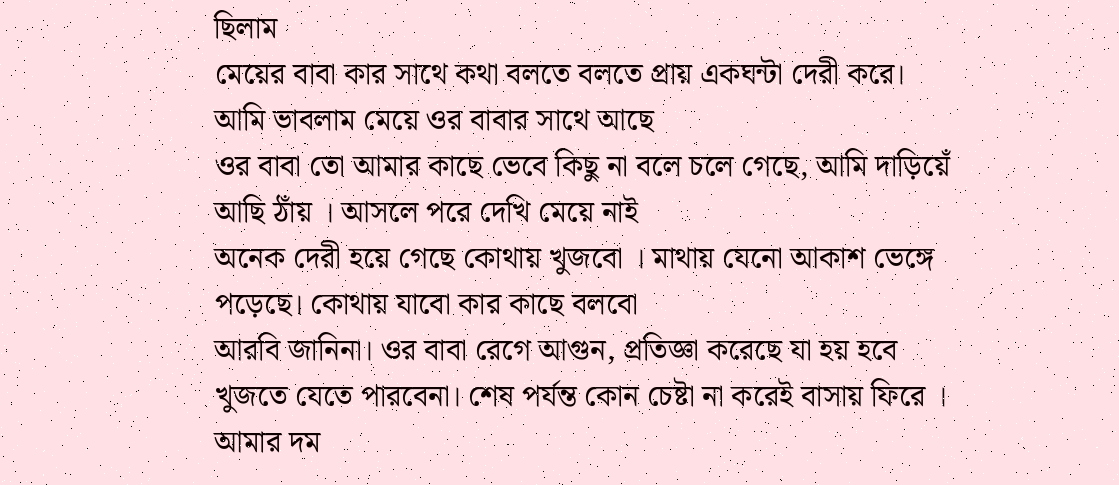ছিলাম
মেয়ের বাবা কার সাথে কথা বলতে বলতে প্রায় একঘন্টা দেরী করে। আমি ভাবলাম মেয়ে ওর বাবার সাথে আছে
ওর বাবা তো আমার কাছে ভেবে কিছু না বলে চলে গেছে, আমি দাড়িয়েঁ আছি ঠাঁয় । আসলে পরে দেখি মেয়ে নাই
অনেক দেরী হয়ে গেছে কোথায় খুজবো । মাথায় যেনো আকাশ ভেঙ্গে পড়েছে। কোথায় যাবো কার কাছে বলবো
আরবি জানিনা। ওর বাবা রেগে আগুন, প্রতিজ্ঞা করেছে যা হয় হবে খুজতে যেতে পারবেনা। শেষ পর্যন্ত কোন চেষ্টা না করেই বাসায় ফিরে । আমার দম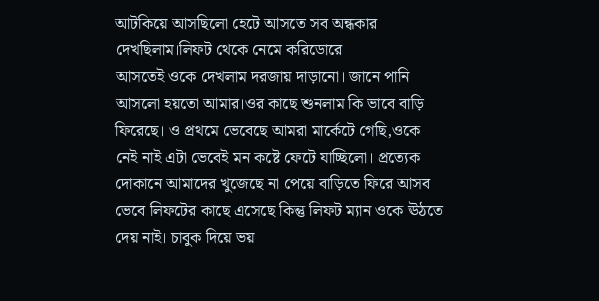আটকিয়ে আসছিলো হেটে আসতে সব অন্ধকার দেখছিলাম।লিফট থেকে নেমে করিডোরে
আসতেই ওকে দেখলাম দরজায় দাড়ানো। জানে পানি আসলো হয়তো আমার।ওর কাছে শুনলাম কি ভাবে বাড়ি ফিরেছে। ও প্রথমে ভেবেছে আমরা মার্কেটে গেছি,ওকে নেই নাই এটা ভেবেই মন কষ্টে ফেটে যাচ্ছিলো। প্রত্যেক দোকানে আমাদের খুজেছে না পেয়ে বাড়িতে ফিরে আসব ভেবে লিফটের কাছে এসেছে কিন্তু লিফট ম্যান ওকে ঊঠতে দেয় নাই। চাবুক দিয়ে ভয়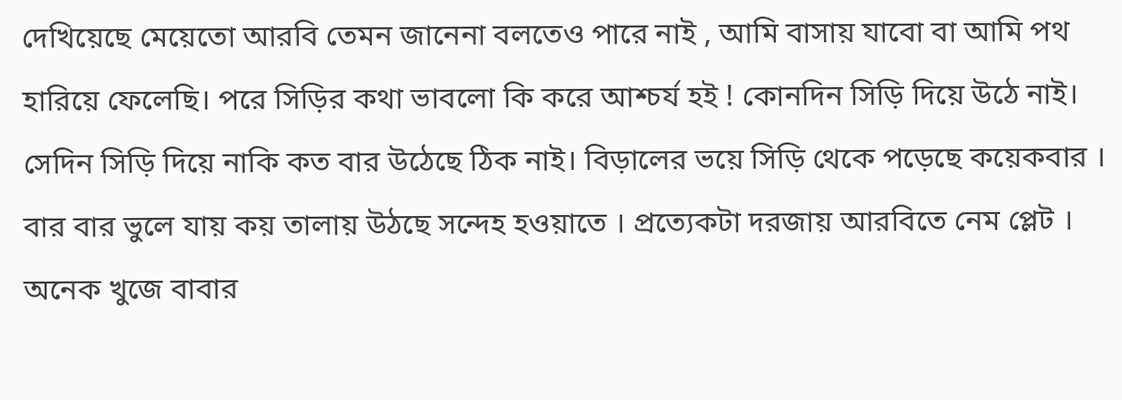দেখিয়েছে মেয়েতো আরবি তেমন জানেনা বলতেও পারে নাই , আমি বাসায় যাবো বা আমি পথ হারিয়ে ফেলেছি। পরে সিড়ির কথা ভাবলো কি করে আশ্চর্য হই ! কোনদিন সিড়ি দিয়ে উঠে নাই। সেদিন সিড়ি দিয়ে নাকি কত বার উঠেছে ঠিক নাই। বিড়ালের ভয়ে সিড়ি থেকে পড়েছে কয়েকবার । বার বার ভুলে যায় কয় তালায় উঠছে সন্দেহ হওয়াতে । প্রত্যেকটা দরজায় আরবিতে নেম প্লেট । অনেক খুজে বাবার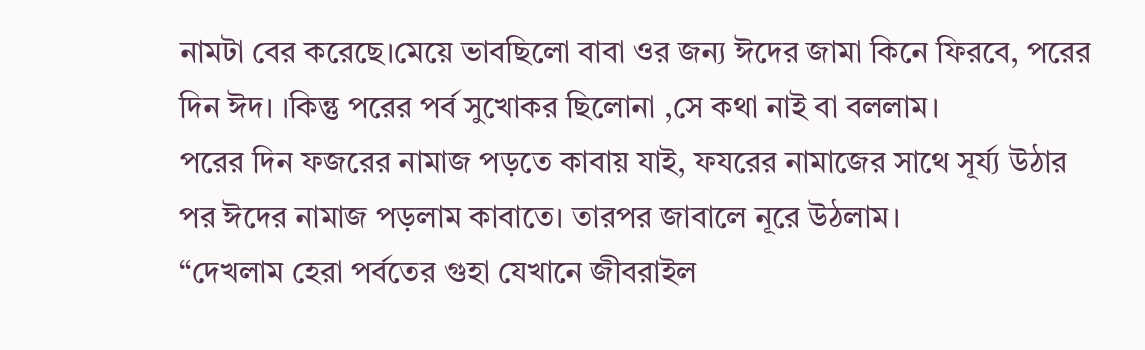নামটা বের করেছে।মেয়ে ভাবছিলো বাবা ওর জন্য ঈদের জামা কিনে ফিরবে, পরের দিন ঈদ। ।কিন্তু পরের পর্ব সুখোকর ছিলোনা ,সে কথা নাই বা বললাম।
পরের দিন ফজরের নামাজ পড়তে কাবায় যাই, ফযরের নামাজের সাথে সূর্য্য উঠার পর ঈদের নামাজ পড়লাম কাবাতে। তারপর জাবালে নূরে উঠলাম।
“দেখলাম হেরা পর্বতের গুহা যেখানে জীবরাইল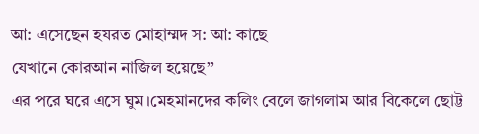আ: এসেছেন হযরত মোহাম্মদ স: আ: কাছে
যেখানে কোরআন নাজিল হয়েছে”
এর পরে ঘরে এসে ঘুম।মেহমানদের কলিং বেলে জাগলাম আর বিকেলে ছোট্ট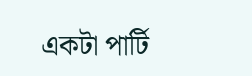একটা পার্টি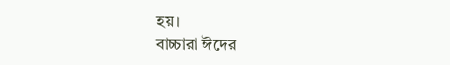হয়।
বাচ্চারা ঈদের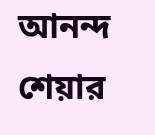আনন্দ শেয়ার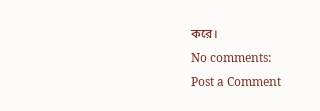করে।
No comments:
Post a Comment